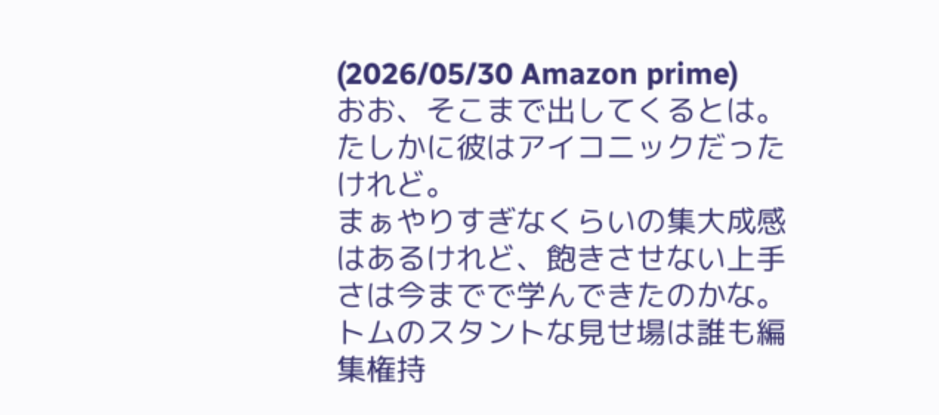(2026/05/30 Amazon prime)
おお、そこまで出してくるとは。
たしかに彼はアイコニックだったけれど。
まぁやりすぎなくらいの集大成感はあるけれど、飽きさせない上手さは今までで学んできたのかな。
トムのスタントな見せ場は誰も編集権持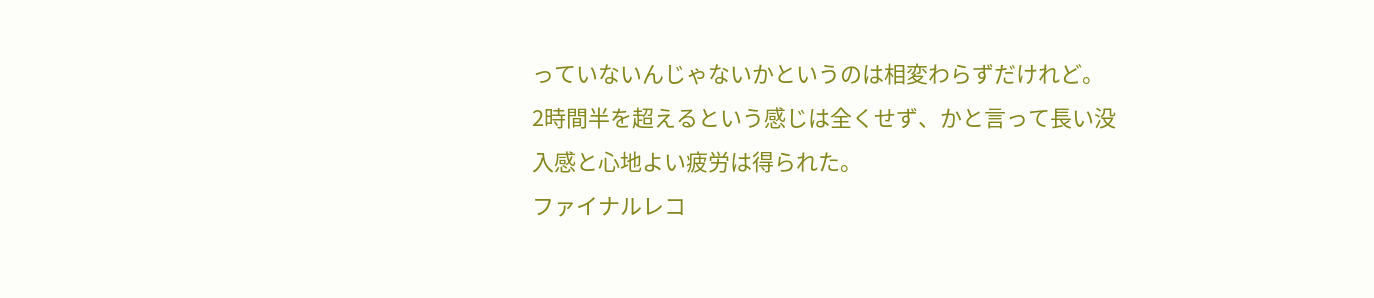っていないんじゃないかというのは相変わらずだけれど。
2時間半を超えるという感じは全くせず、かと言って長い没入感と心地よい疲労は得られた。
ファイナルレコ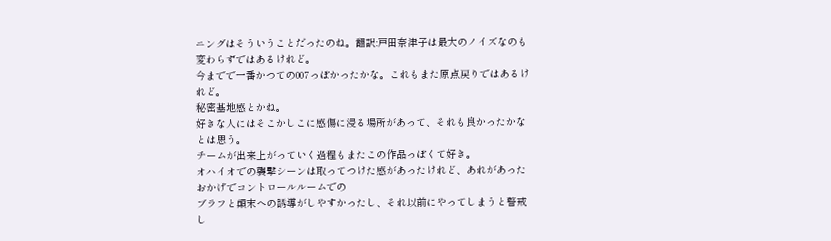ニングはそういうことだったのね。翻訳:戸田奈津子は最大のノイズなのも変わらずではあるけれど。
今までで一番かつての007っぽかったかな。これもまた原点戻りではあるけれど。
秘密基地感とかね。
好きな人にはそこかしこに感傷に浸る場所があって、それも良かったかなとは思う。
チームが出来上がっていく過程もまたこの作品っぽくて好き。
オハイオでの襲撃シーンは取ってつけた感があったけれど、あれがあったおかげでコントロールルームでの
ブラフと顛末への誘導がしやすかったし、それ以前にやってしまうと警戒し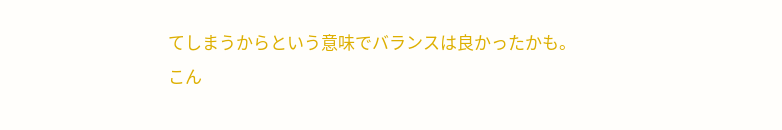てしまうからという意味でバランスは良かったかも。
こん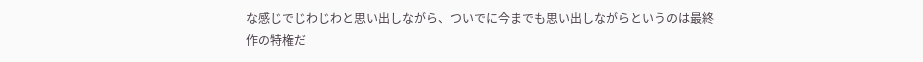な感じでじわじわと思い出しながら、ついでに今までも思い出しながらというのは最終作の特権だ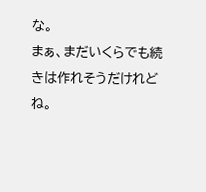な。
まぁ、まだいくらでも続きは作れそうだけれどね。